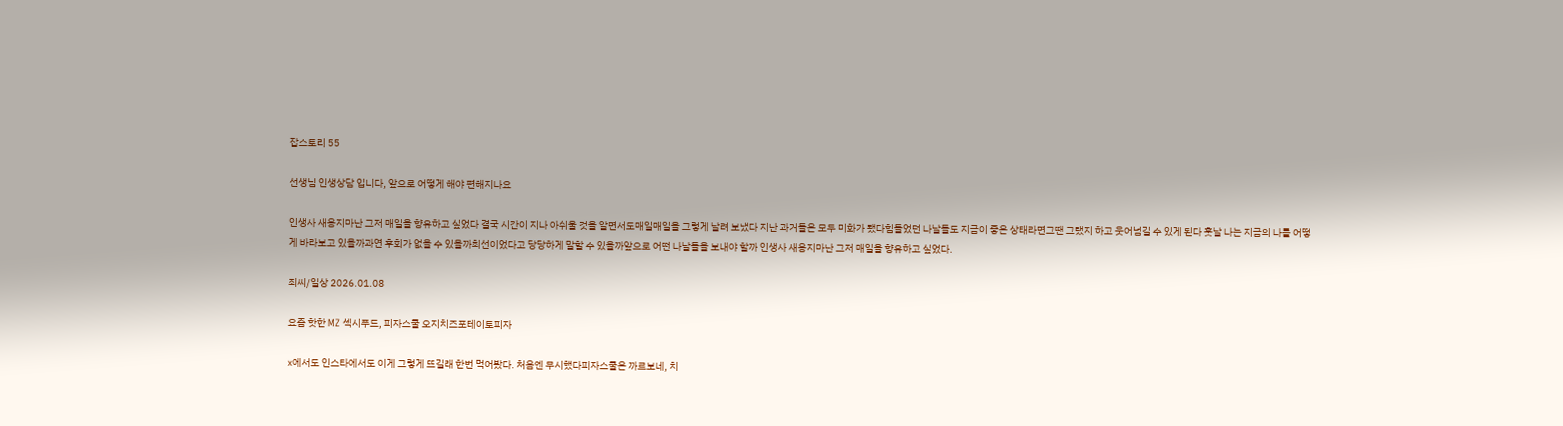잡스토리 55

선생님 인생상담 입니다, 앞으로 어떻게 해야 편해지나요

인생사 새옹지마난 그저 매일을 향유하고 싶었다 결국 시간이 지나 아쉬울 것을 알면서도매일매일을 그렇게 날려 보냈다 지난 과거들은 모두 미화가 됐다힘들었던 나날들도 지금이 좋은 상태라면그땐 그랬지 하고 웃어넘길 수 있게 된다 훗날 나는 지금의 나를 어떻게 바라보고 있을까과연 후회가 없을 수 있을까최선이었다고 당당하게 말할 수 있을까앞으로 어떤 나날들을 보내야 할까 인생사 새옹지마난 그저 매일을 향유하고 싶었다.

죄씨/일상 2026.01.08

요즘 핫한 MZ 섹시푸드, 피자스쿨 오지치즈포테이토피자

x에서도 인스타에서도 이게 그렇게 뜨길래 한번 먹어봤다. 처음엔 무시했다피자스쿨은 까르보네, 치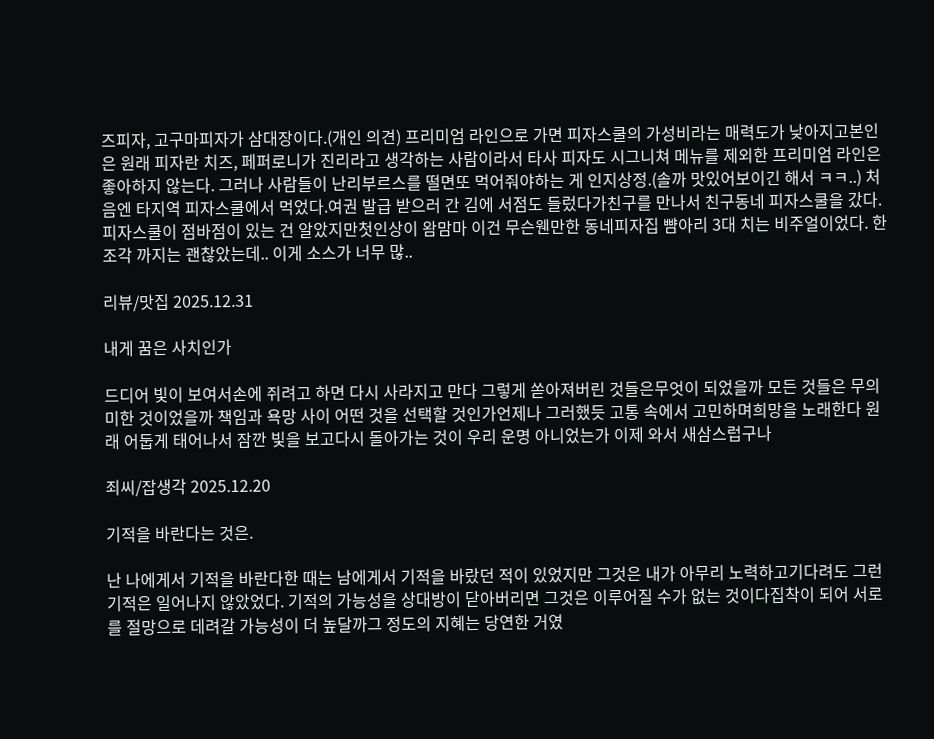즈피자, 고구마피자가 삼대장이다.(개인 의견) 프리미엄 라인으로 가면 피자스쿨의 가성비라는 매력도가 낮아지고본인은 원래 피자란 치즈, 페퍼로니가 진리라고 생각하는 사람이라서 타사 피자도 시그니쳐 메뉴를 제외한 프리미엄 라인은 좋아하지 않는다. 그러나 사람들이 난리부르스를 떨면또 먹어줘야하는 게 인지상정.(솔까 맛있어보이긴 해서 ㅋㅋ..) 처음엔 타지역 피자스쿨에서 먹었다.여권 발급 받으러 간 김에 서점도 들렀다가친구를 만나서 친구동네 피자스쿨을 갔다. 피자스쿨이 점바점이 있는 건 알았지만첫인상이 왐맘마 이건 무슨웬만한 동네피자집 뺨아리 3대 치는 비주얼이었다. 한 조각 까지는 괜찮았는데.. 이게 소스가 너무 많..

리뷰/맛집 2025.12.31

내게 꿈은 사치인가

드디어 빛이 보여서손에 쥐려고 하면 다시 사라지고 만다 그렇게 쏟아져버린 것들은무엇이 되었을까 모든 것들은 무의미한 것이었을까 책임과 욕망 사이 어떤 것을 선택할 것인가언제나 그러했듯 고통 속에서 고민하며희망을 노래한다 원래 어둡게 태어나서 잠깐 빛을 보고다시 돌아가는 것이 우리 운명 아니었는가 이제 와서 새삼스럽구나

죄씨/잡생각 2025.12.20

기적을 바란다는 것은.

난 나에게서 기적을 바란다한 때는 남에게서 기적을 바랐던 적이 있었지만 그것은 내가 아무리 노력하고기다려도 그런 기적은 일어나지 않았었다. 기적의 가능성을 상대방이 닫아버리면 그것은 이루어질 수가 없는 것이다집착이 되어 서로를 절망으로 데려갈 가능성이 더 높달까그 정도의 지혜는 당연한 거였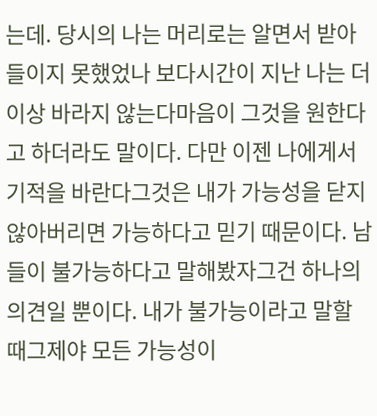는데. 당시의 나는 머리로는 알면서 받아들이지 못했었나 보다시간이 지난 나는 더 이상 바라지 않는다마음이 그것을 원한다고 하더라도 말이다. 다만 이젠 나에게서 기적을 바란다그것은 내가 가능성을 닫지 않아버리면 가능하다고 믿기 때문이다. 남들이 불가능하다고 말해봤자그건 하나의 의견일 뿐이다. 내가 불가능이라고 말할 때그제야 모든 가능성이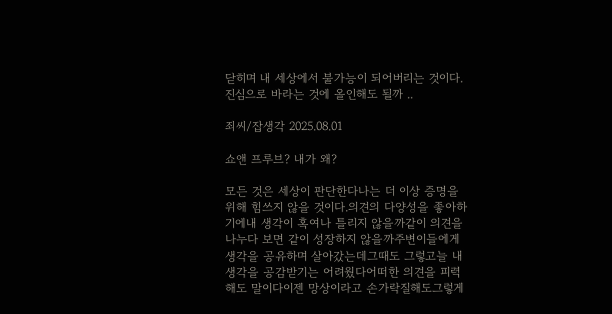닫히며 내 세상에서 불가능이 되어버리는 것이다. 진심으로 바라는 것에 올인해도 될까 ..

죄씨/잡생각 2025.08.01

쇼앤 프루브? 내가 왜?

모든 것은 세상이 판단한다나는 더 이상 증명을 위해 힘쓰지 않을 것이다.의견의 다양성을 좋아하기에내 생각이 혹여나 틀리지 않을까같이 의견을 나누다 보면 같이 성장하지 않을까주변이들에게 생각을 공유하며 살아갔는데그때도 그렇고늘 내 생각을 공감받기는 어려웠다어떠한 의견을 피력해도 말이다이젠 망상이라고 손가락질해도그렇게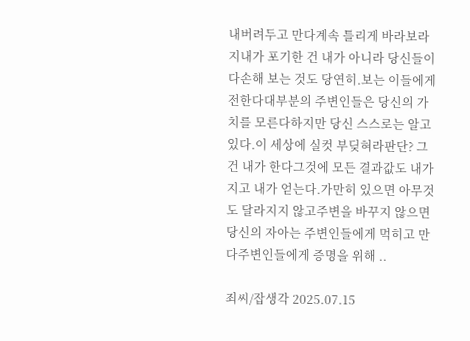내버려두고 만다계속 틀리게 바라보라지내가 포기한 건 내가 아니라 당신들이다손해 보는 것도 당연히.보는 이들에게 전한다대부분의 주변인들은 당신의 가치를 모른다하지만 당신 스스로는 알고 있다.이 세상에 실컷 부딪혀라판단? 그건 내가 한다그것에 모든 결과값도 내가 지고 내가 얻는다.가만히 있으면 아무것도 달라지지 않고주변을 바꾸지 않으면당신의 자아는 주변인들에게 먹히고 만다주변인들에게 증명을 위해 ..

죄씨/잡생각 2025.07.15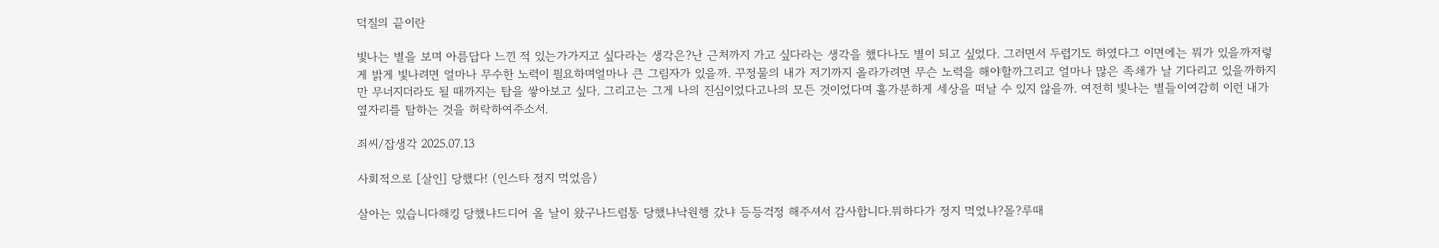덕질의 끝이란

빛나는 별을 보며 아름답다 느낀 적 있는가가지고 싶다라는 생각은?난 근처까지 가고 싶다라는 생각을 했다나도 별이 되고 싶었다. 그러면서 두렵기도 하였다그 이면에는 뭐가 있을까저렇게 밝게 빛나려면 얼마나 무수한 노력이 필요하며얼마나 큰 그림자가 있을까. 꾸정물의 내가 저기까지 올라가려면 무슨 노력을 해야할까그리고 얼마나 많은 족쇄가 날 기다리고 있을까하지만 무너지더라도 될 때까지는 탑을 쌓아보고 싶다. 그리고는 그게 나의 진심이었다고나의 모든 것이었다며 홀가분하게 세상을 떠날 수 있지 않을까. 여전히 빛나는 별들이여감히 이런 내가 옆자리를 탐하는 것을 허락하여주소서.

죄씨/잡생각 2025.07.13

사회적으로 [살인] 당했다! (인스타 정지 먹었음)

살아는 있습니다해킹 당했냐드디어 올 날이 왔구나드럼통 당했냐낙원행 갔냐 등등걱정 해주셔서 감사합니다.뭐하다가 정지 먹었냐?몰?루때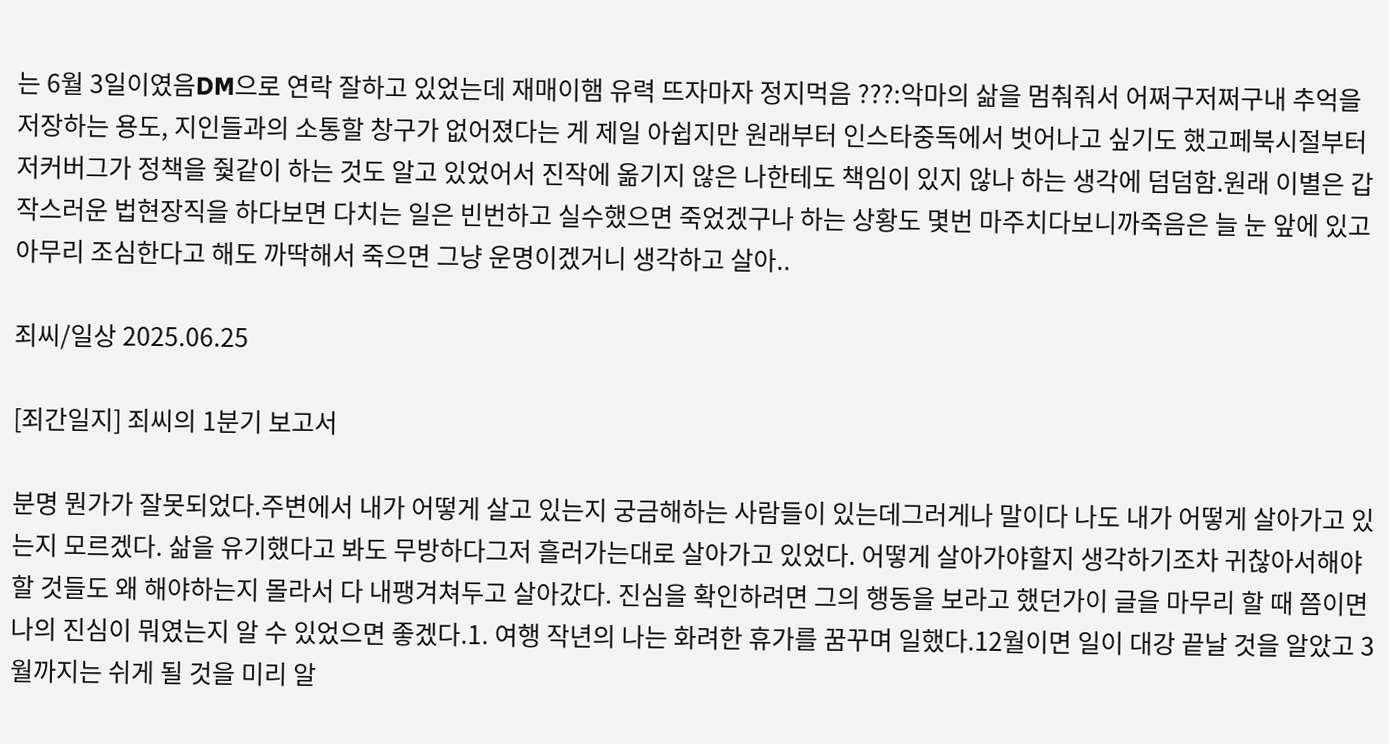는 6월 3일이였음DM으로 연락 잘하고 있었는데 재매이햄 유력 뜨자마자 정지먹음 ???:악마의 삶을 멈춰줘서 어쩌구저쩌구내 추억을 저장하는 용도, 지인들과의 소통할 창구가 없어졌다는 게 제일 아쉽지만 원래부터 인스타중독에서 벗어나고 싶기도 했고페북시절부터 저커버그가 정책을 줯같이 하는 것도 알고 있었어서 진작에 옮기지 않은 나한테도 책임이 있지 않나 하는 생각에 덤덤함.원래 이별은 갑작스러운 법현장직을 하다보면 다치는 일은 빈번하고 실수했으면 죽었겠구나 하는 상황도 몇번 마주치다보니까죽음은 늘 눈 앞에 있고 아무리 조심한다고 해도 까딱해서 죽으면 그냥 운명이겠거니 생각하고 살아..

죄씨/일상 2025.06.25

[죄간일지] 죄씨의 1분기 보고서

분명 뭔가가 잘못되었다.주변에서 내가 어떻게 살고 있는지 궁금해하는 사람들이 있는데그러게나 말이다 나도 내가 어떻게 살아가고 있는지 모르겠다. 삶을 유기했다고 봐도 무방하다그저 흘러가는대로 살아가고 있었다. 어떻게 살아가야할지 생각하기조차 귀찮아서해야할 것들도 왜 해야하는지 몰라서 다 내팽겨쳐두고 살아갔다. 진심을 확인하려면 그의 행동을 보라고 했던가이 글을 마무리 할 때 쯤이면 나의 진심이 뭐였는지 알 수 있었으면 좋겠다.1. 여행 작년의 나는 화려한 휴가를 꿈꾸며 일했다.12월이면 일이 대강 끝날 것을 알았고 3월까지는 쉬게 될 것을 미리 알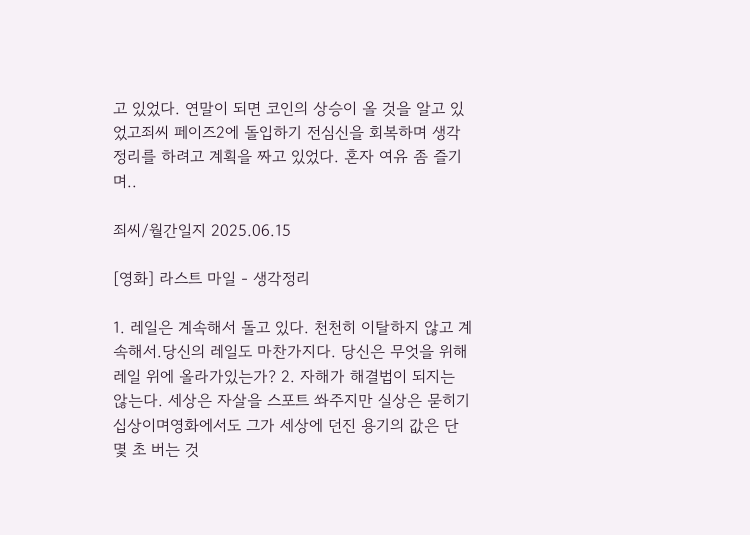고 있었다. 연말이 되면 코인의 상승이 올 것을 알고 있었고죄씨 페이즈2에 돌입하기 전심신을 회복하며 생각정리를 하려고 계획을 짜고 있었다. 혼자 여유 좀 즐기며..

죄씨/월간일지 2025.06.15

[영화] 라스트 마일 - 생각정리

1. 레일은 계속해서 돌고 있다. 천천히 이탈하지 않고 계속해서.당신의 레일도 마찬가지다. 당신은 무엇을 위해 레일 위에 올라가있는가? 2. 자해가 해결법이 되지는 않는다. 세상은 자살을 스포트 쏴주지만 실상은 묻히기 십상이며영화에서도 그가 세상에 던진 용기의 값은 단 몇 초 버는 것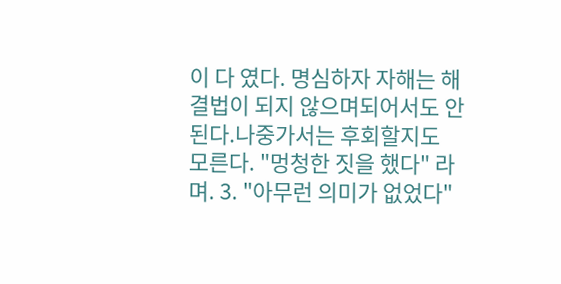이 다 였다. 명심하자 자해는 해결법이 되지 않으며되어서도 안된다.나중가서는 후회할지도 모른다. "멍청한 짓을 했다" 라며. 3. "아무런 의미가 없었다"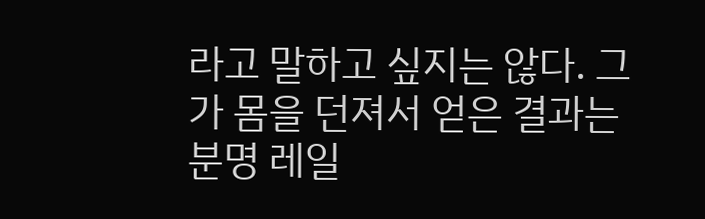라고 말하고 싶지는 않다. 그가 몸을 던져서 얻은 결과는 분명 레일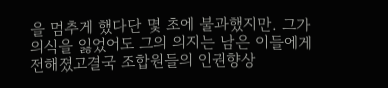을 멈추게 했다단 몇 초에 불과했지만. 그가 의식을 잃었어도 그의 의지는 남은 이들에게 전해졌고결국 조합원들의 인권향상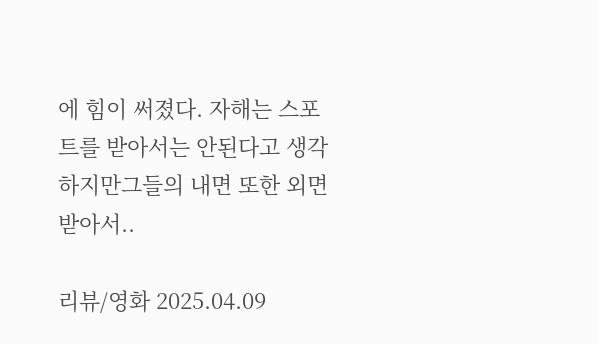에 힘이 써졌다. 자해는 스포트를 받아서는 안된다고 생각하지만그들의 내면 또한 외면받아서..

리뷰/영화 2025.04.09